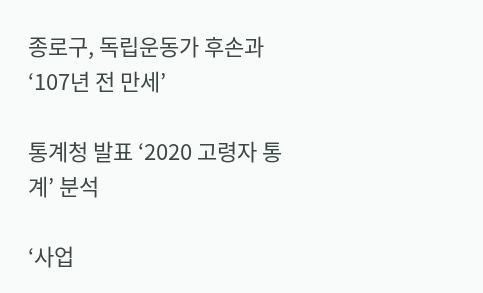종로구, 독립운동가 후손과 ‘107년 전 만세’

통계청 발표 ‘2020 고령자 통계’ 분석

‘사업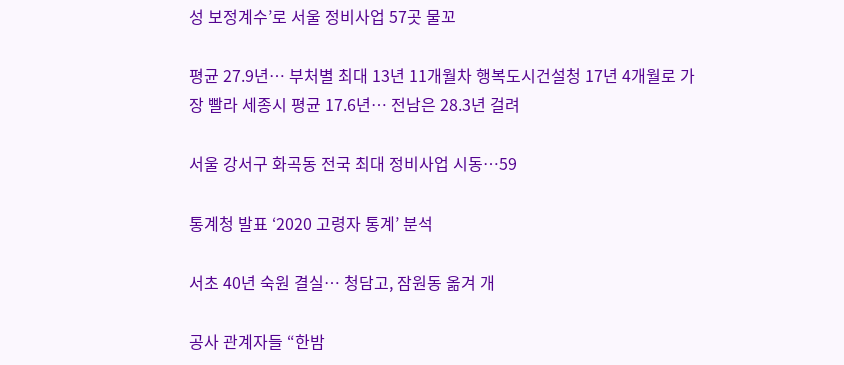성 보정계수’로 서울 정비사업 57곳 물꼬

평균 27.9년… 부처별 최대 13년 11개월차 행복도시건설청 17년 4개월로 가장 빨라 세종시 평균 17.6년… 전남은 28.3년 걸려

서울 강서구 화곡동 전국 최대 정비사업 시동…59

통계청 발표 ‘2020 고령자 통계’ 분석

서초 40년 숙원 결실… 청담고, 잠원동 옮겨 개

공사 관계자들 “한밤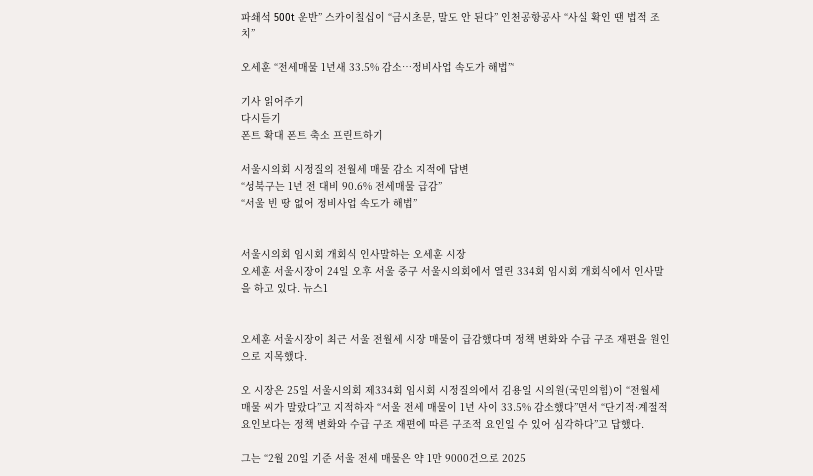파쇄석 500t 운반” 스카이칠십이 “금시초문, 말도 안 된다” 인천공항공사 “사실 확인 땐 법적 조치”

오세훈 “전세매물 1년새 33.5% 감소…정비사업 속도가 해법”‘

기사 읽어주기
다시듣기
폰트 확대 폰트 축소 프린트하기

서울시의회 시정질의 전월세 매물 감소 지적에 답변
“성북구는 1년 전 대비 90.6% 전세매물 급감”
“서울 빈 땅 없어 정비사업 속도가 해법”


서울시의회 임시회 개회식 인사말하는 오세훈 시장
오세훈 서울시장이 24일 오후 서울 중구 서울시의회에서 열린 334회 임시회 개회식에서 인사말을 하고 있다. 뉴스1


오세훈 서울시장이 최근 서울 전월세 시장 매물이 급감했다며 정책 변화와 수급 구조 재편을 원인으로 지목했다.

오 시장은 25일 서울시의회 제334회 임시회 시정질의에서 김용일 시의원(국민의힘)이 “전월세 매물 씨가 말랐다”고 지적하자 “서울 전세 매물이 1년 사이 33.5% 감소했다”면서 “단기적·계절적 요인보다는 정책 변화와 수급 구조 재편에 따른 구조적 요인일 수 있어 심각하다”고 답했다.

그는 “2월 20일 기준 서울 전세 매물은 약 1만 9000건으로 2025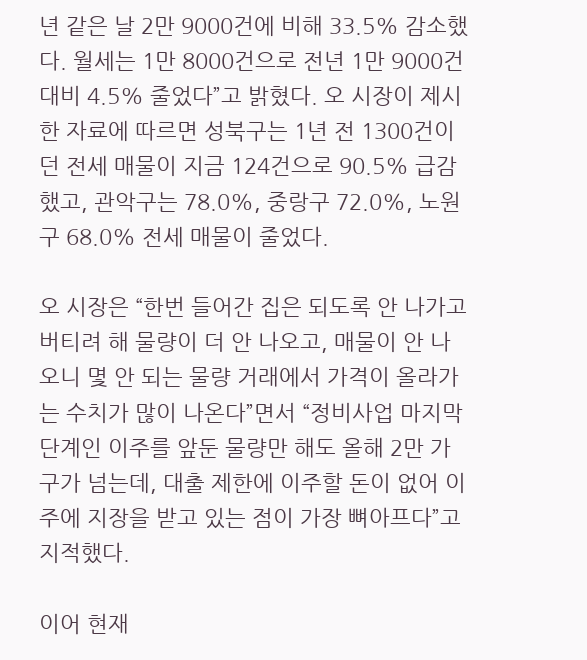년 같은 날 2만 9000건에 비해 33.5% 감소했다. 월세는 1만 8000건으로 전년 1만 9000건 대비 4.5% 줄었다”고 밝혔다. 오 시장이 제시한 자료에 따르면 성북구는 1년 전 1300건이던 전세 매물이 지금 124건으로 90.5% 급감했고, 관악구는 78.0%, 중랑구 72.0%, 노원구 68.0% 전세 매물이 줄었다.

오 시장은 “한번 들어간 집은 되도록 안 나가고 버티려 해 물량이 더 안 나오고, 매물이 안 나오니 몇 안 되는 물량 거래에서 가격이 올라가는 수치가 많이 나온다”면서 “정비사업 마지막 단계인 이주를 앞둔 물량만 해도 올해 2만 가구가 넘는데, 대출 제한에 이주할 돈이 없어 이주에 지장을 받고 있는 점이 가장 뼈아프다”고 지적했다.

이어 현재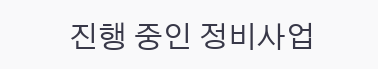진행 중인 정비사업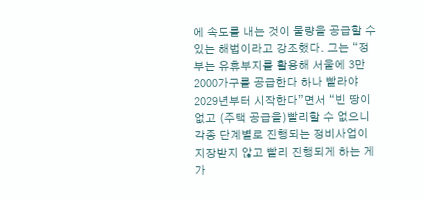에 속도를 내는 것이 물량을 공급할 수 있는 해법이라고 강조했다. 그는 “정부는 유휴부지를 활용해 서울에 3만 2000가구를 공급한다 하나 빨라야 2029년부터 시작한다”면서 “빈 땅이 없고 (주택 공급을)빨리할 수 없으니 각종 단계별로 진행되는 정비사업이 지장받지 않고 빨리 진행되게 하는 게 가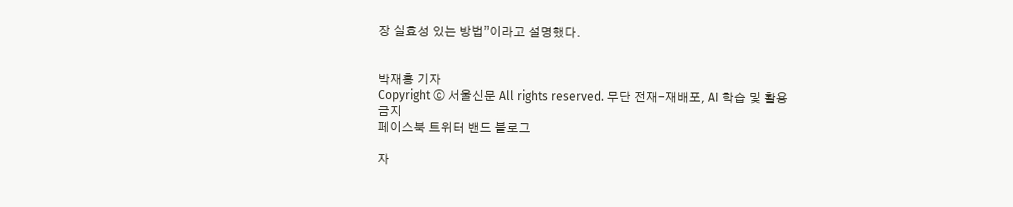장 실효성 있는 방법”이라고 설명했다.


박재홍 기자
Copyright ⓒ 서울신문 All rights reserved. 무단 전재-재배포, AI 학습 및 활용 금지
페이스북 트위터 밴드 블로그

자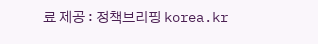료 제공 : 정책브리핑 korea.kr